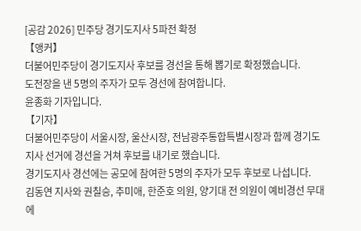[공감 2026] 민주당 경기도지사 5파전 확정
【앵커】
더불어민주당이 경기도지사 후보를 경선을 통해 뽑기로 확정했습니다.
도전장을 낸 5명의 주자가 모두 경선에 참여합니다.
윤종화 기자입니다.
【기자】
더불어민주당이 서울시장, 울산시장, 전남광주통합특별시장과 함께 경기도지사 선거에 경선을 거쳐 후보를 내기로 했습니다.
경기도지사 경선에는 공모에 참여한 5명의 주자가 모두 후보로 나섭니다.
김동연 지사와 권칠승, 추미애, 한준호 의원, 양기대 전 의원이 예비경선 무대에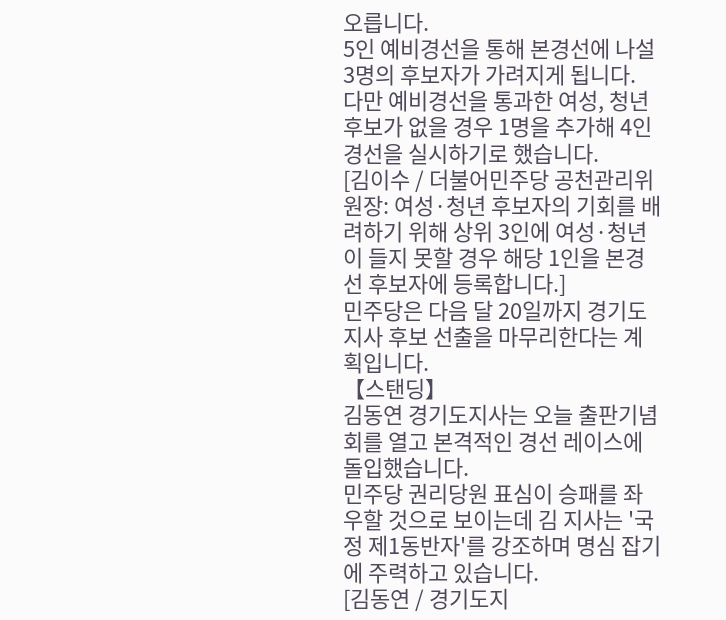오릅니다.
5인 예비경선을 통해 본경선에 나설 3명의 후보자가 가려지게 됩니다.
다만 예비경선을 통과한 여성, 청년 후보가 없을 경우 1명을 추가해 4인 경선을 실시하기로 했습니다.
[김이수 / 더불어민주당 공천관리위원장: 여성·청년 후보자의 기회를 배려하기 위해 상위 3인에 여성·청년이 들지 못할 경우 해당 1인을 본경선 후보자에 등록합니다.]
민주당은 다음 달 20일까지 경기도지사 후보 선출을 마무리한다는 계획입니다.
【스탠딩】
김동연 경기도지사는 오늘 출판기념회를 열고 본격적인 경선 레이스에 돌입했습니다.
민주당 권리당원 표심이 승패를 좌우할 것으로 보이는데 김 지사는 '국정 제1동반자'를 강조하며 명심 잡기에 주력하고 있습니다.
[김동연 / 경기도지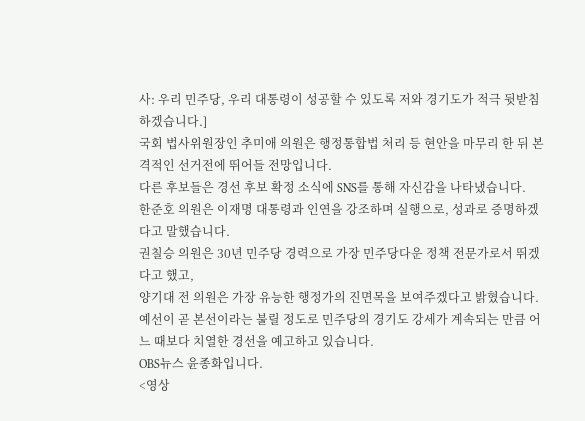사: 우리 민주당, 우리 대통령이 성공할 수 있도록 저와 경기도가 적극 뒷받침하겠습니다.]
국회 법사위원장인 추미애 의원은 행정통합법 처리 등 현안을 마무리 한 뒤 본격적인 선거전에 뛰어들 전망입니다.
다른 후보들은 경선 후보 확정 소식에 SNS를 통해 자신감을 나타냈습니다.
한준호 의원은 이재명 대통령과 인연을 강조하며 실행으로, 성과로 증명하겠다고 말했습니다.
권칠승 의원은 30년 민주당 경력으로 가장 민주당다운 정책 전문가로서 뛰겠다고 했고,
양기대 전 의원은 가장 유능한 행정가의 진면목을 보여주겠다고 밝혔습니다.
예선이 곧 본선이라는 불릴 정도로 민주당의 경기도 강세가 계속되는 만큼 어느 때보다 치열한 경선을 예고하고 있습니다.
OBS뉴스 윤종화입니다.
<영상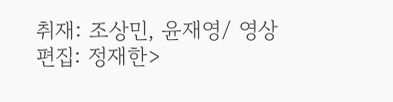취재: 조상민, 윤재영/ 영상편집: 정재한>